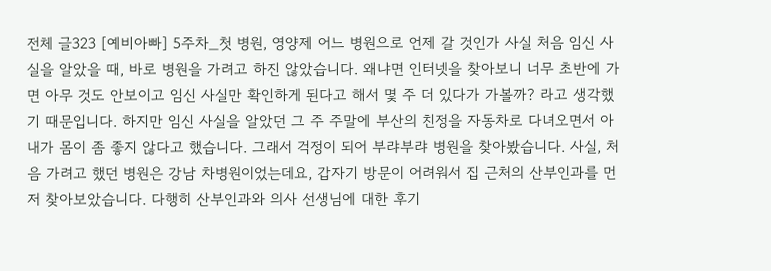전체 글323 [예비아빠] 5주차_첫 병원, 영양제 어느 병원으로 언제 갈 것인가 사실 처음 임신 사실을 알았을 때, 바로 병원을 가려고 하진 않았습니다. 왜냐면 인터넷을 찾아보니 너무 초반에 가면 아무 것도 안보이고 임신 사실만 확인하게 된다고 해서 몇 주 더 있다가 가볼까? 라고 생각했기 때문입니다. 하지만 임신 사실을 알았던 그 주 주말에 부산의 친정을 자동차로 다녀오면서 아내가 몸이 좀 좋지 않다고 했습니다. 그래서 걱정이 되어 부랴부랴 병원을 찾아봤습니다. 사실, 처음 가려고 했던 병원은 강남 차병원이었는데요, 갑자기 방문이 어려워서 집 근처의 산부인과를 먼저 찾아보았습니다. 다행히 산부인과와 의사 선생님에 대한 후기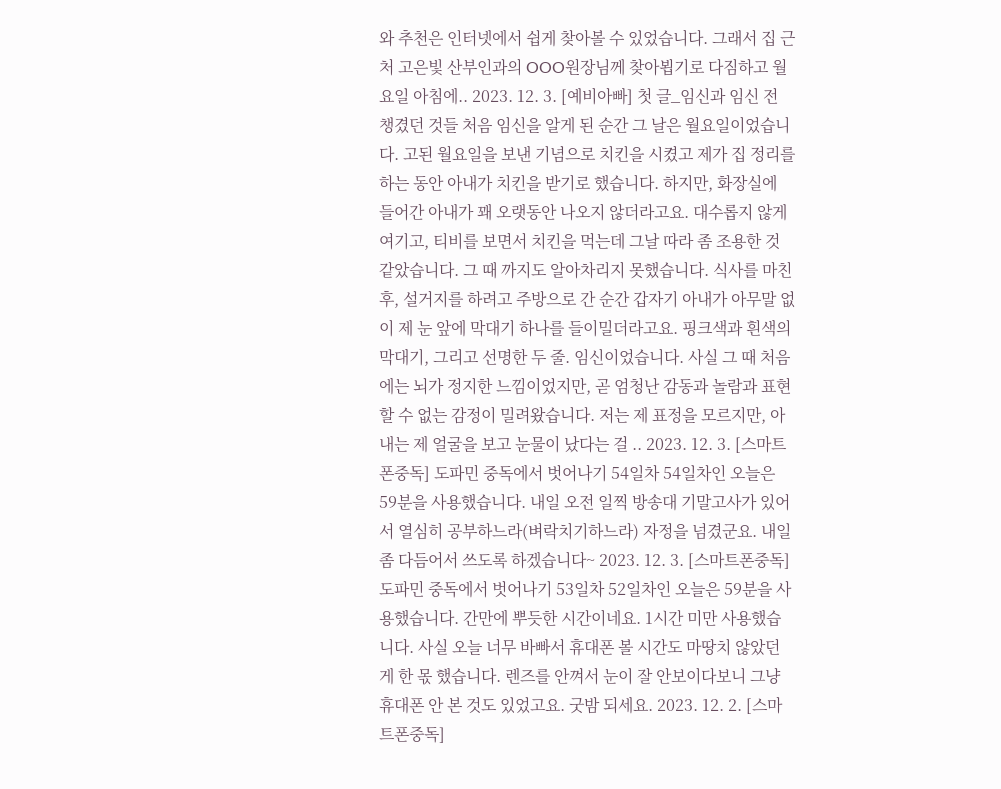와 추천은 인터넷에서 쉽게 찾아볼 수 있었습니다. 그래서 집 근처 고은빛 산부인과의 OOO원장님께 찾아뵙기로 다짐하고 월요일 아침에.. 2023. 12. 3. [예비아빠] 첫 글_임신과 임신 전 챙겼던 것들 처음 임신을 알게 된 순간 그 날은 월요일이었습니다. 고된 월요일을 보낸 기념으로 치킨을 시켰고 제가 집 정리를 하는 동안 아내가 치킨을 받기로 했습니다. 하지만, 화장실에 들어간 아내가 꽤 오랫동안 나오지 않더라고요. 대수롭지 않게 여기고, 티비를 보면서 치킨을 먹는데 그날 따라 좀 조용한 것 같았습니다. 그 때 까지도 알아차리지 못했습니다. 식사를 마친 후, 설거지를 하려고 주방으로 간 순간 갑자기 아내가 아무말 없이 제 눈 앞에 막대기 하나를 들이밀더라고요. 핑크색과 흰색의 막대기, 그리고 선명한 두 줄. 임신이었습니다. 사실 그 때 처음에는 뇌가 정지한 느낌이었지만, 곧 엄청난 감동과 놀람과 표현할 수 없는 감정이 밀려왔습니다. 저는 제 표정을 모르지만, 아내는 제 얼굴을 보고 눈물이 났다는 걸 .. 2023. 12. 3. [스마트폰중독] 도파민 중독에서 벗어나기 54일차 54일차인 오늘은 59분을 사용했습니다. 내일 오전 일찍 방송대 기말고사가 있어서 열심히 공부하느라(벼락치기하느라) 자정을 넘겼군요. 내일 좀 다듬어서 쓰도록 하겠습니다~ 2023. 12. 3. [스마트폰중독] 도파민 중독에서 벗어나기 53일차 52일차인 오늘은 59분을 사용했습니다. 간만에 뿌듯한 시간이네요. 1시간 미만 사용했습니다. 사실 오늘 너무 바빠서 휴대폰 볼 시간도 마땅치 않았던 게 한 몫 했습니다. 렌즈를 안껴서 눈이 잘 안보이다보니 그냥 휴대폰 안 본 것도 있었고요. 굿밤 되세요. 2023. 12. 2. [스마트폰중독]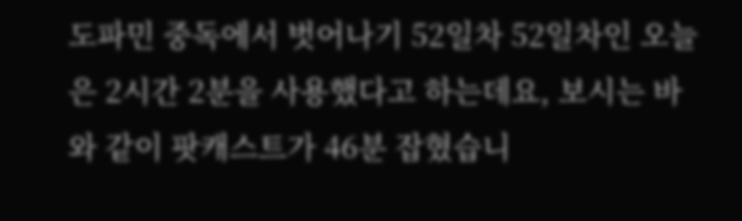도파민 중독에서 벗어나기 52일차 52일차인 오늘은 2시간 2분을 사용했다고 하는데요, 보시는 바와 같이 팟캐스트가 46분 잡혔습니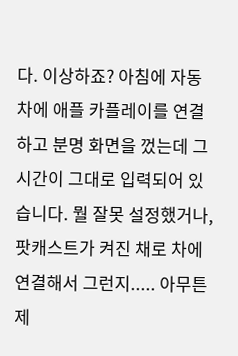다. 이상하죠? 아침에 자동차에 애플 카플레이를 연결하고 분명 화면을 껐는데 그 시간이 그대로 입력되어 있습니다. 뭘 잘못 설정했거나, 팟캐스트가 켜진 채로 차에 연결해서 그런지..... 아무튼 제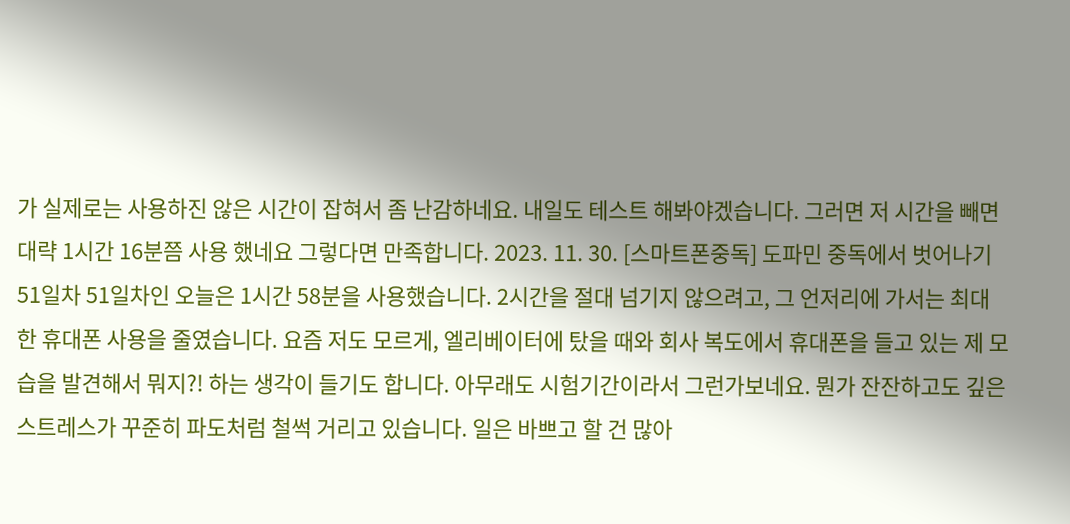가 실제로는 사용하진 않은 시간이 잡혀서 좀 난감하네요. 내일도 테스트 해봐야겠습니다. 그러면 저 시간을 빼면 대략 1시간 16분쯤 사용 했네요 그렇다면 만족합니다. 2023. 11. 30. [스마트폰중독] 도파민 중독에서 벗어나기 51일차 51일차인 오늘은 1시간 58분을 사용했습니다. 2시간을 절대 넘기지 않으려고, 그 언저리에 가서는 최대한 휴대폰 사용을 줄였습니다. 요즘 저도 모르게, 엘리베이터에 탔을 때와 회사 복도에서 휴대폰을 들고 있는 제 모습을 발견해서 뭐지?! 하는 생각이 들기도 합니다. 아무래도 시험기간이라서 그런가보네요. 뭔가 잔잔하고도 깊은 스트레스가 꾸준히 파도처럼 철썩 거리고 있습니다. 일은 바쁘고 할 건 많아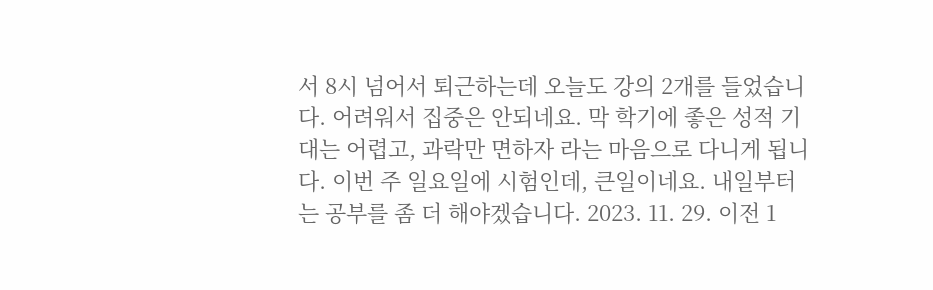서 8시 넘어서 퇴근하는데 오늘도 강의 2개를 들었습니다. 어려워서 집중은 안되네요. 막 학기에 좋은 성적 기대는 어렵고, 과락만 면하자 라는 마음으로 다니게 됩니다. 이번 주 일요일에 시험인데, 큰일이네요. 내일부터는 공부를 좀 더 해야겠습니다. 2023. 11. 29. 이전 1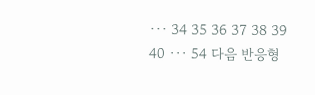··· 34 35 36 37 38 39 40 ··· 54 다음 반응형